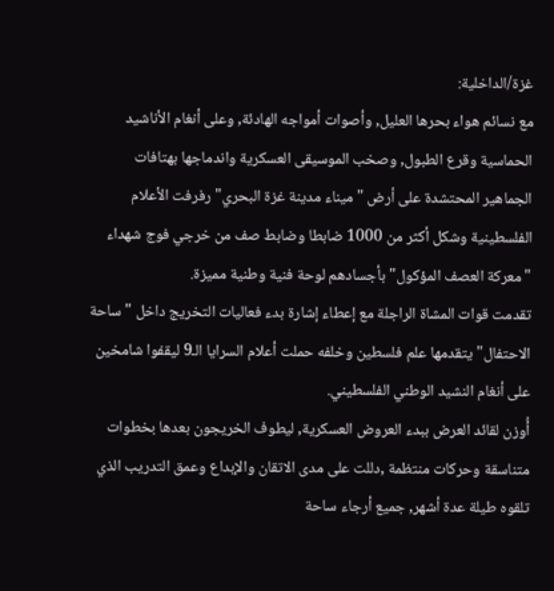غزة/الداخلية:
مع نسائم هواء بحرها العليل, وأصوات أمواجه الهادئة, وعلى أنغام الأناشيد الحماسية وقرع الطبول, وصخب الموسيقى العسكرية واندماجها بهتافات الجماهير المحتشدة على أرض "ميناء مدينة غزة البحري" رفرفت الأعلام الفلسطينية وشكل أكثر من 1000 ضابطا وضابط صف من خرجي فوج شهداء "معركة العصف المؤكول" بأجسادهم لوحة فنية وطنية مميزة.
تقدمت قوات المشاة الراجلة مع إعطاء إشارة بدء فعاليات التخريج داخل "ساحة الاحتفال" يتقدمها علم فلسطين وخلفه حملت أعلام السرايا الـ9 ليقفوا شامخين على أنغام النشيد الوطني الفلسطيني.
أُوزن لقائد العرض ببدء العروض العسكرية, ليطوف الخريجون بعدها بخطوات متناسقة وحركات منتظمة ,دللت على مدى الاتقان والإبداع وعمق التدريب الذي تلقوه طيلة عدة أشهر, جميع أرجاء ساحة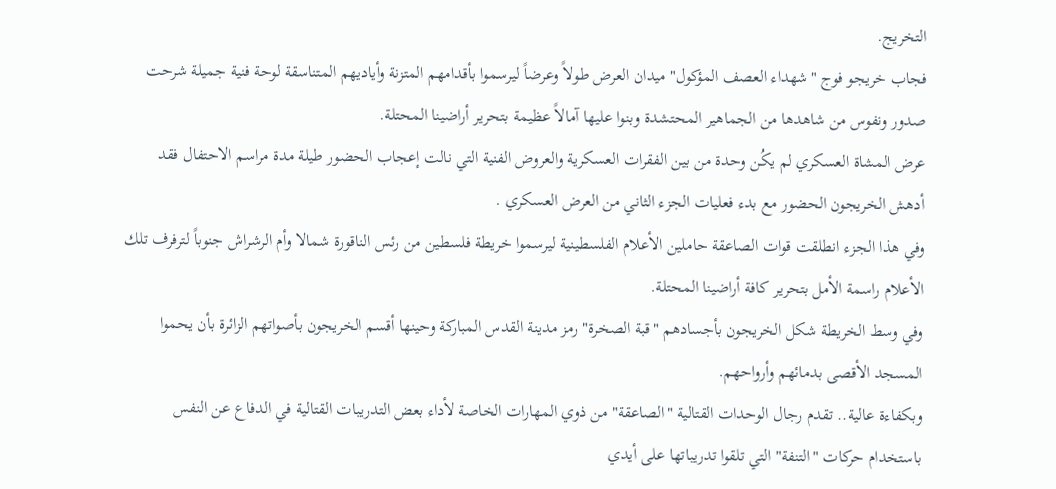التخريج.
فجاب خريجو فوج "شهداء العصف المؤكول" ميدان العرض طولاً وعرضاً ليرسموا بأقدامهم المتزنة وأياديهم المتناسقة لوحة فنية جميلة شرحت صدور ونفوس من شاهدها من الجماهير المحتشدة وبنوا عليها آمالاً عظيمة بتحرير أراضينا المحتلة.
عرض المشاة العسكري لم يكُن وحدة من بين الفقرات العسكرية والعروض الفنية التي نالت إعجاب الحضور طيلة مدة مراسم الاحتفال فقد أدهش الخريجون الحضور مع بدء فعليات الجزء الثاني من العرض العسكري .
وفي هذا الجزء انطلقت قوات الصاعقة حاملين الأعلام الفلسطينية ليرسموا خريطة فلسطين من رئس الناقورة شمالا وأم الرشراش جنوباً لترفرف تلك الأعلام راسمة الأمل بتحرير كافة أراضينا المحتلة.
وفي وسط الخريطة شكل الخريجون بأجسادهم "قبة الصخرة" رمز مدينة القدس المباركة وحينها أقسم الخريجون بأصواتهم الزائرة بأن يحموا المسجد الأقصى بدمائهم وأرواحهم.
وبكفاءة عالية.. تقدم رجال الوحدات القتالية "الصاعقة" من ذوي المهارات الخاصة لأداء بعض التدريبات القتالية في الدفاع عن النفس باستخدام حركات "التنفة" التي تلقوا تدريباتها على أيدي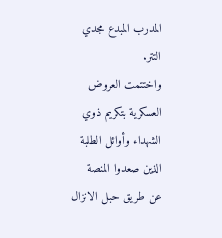المدرب المبدع مجدي التتر.
واختتمت العروض العسكرية بتكريم ذوي الشهداء وأوائل الطلبة الذين صعدوا المنصة عن طريق حبل الانزال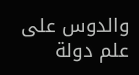والدوس على علم دولة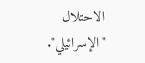الاحتلال "الإسرائيلي".